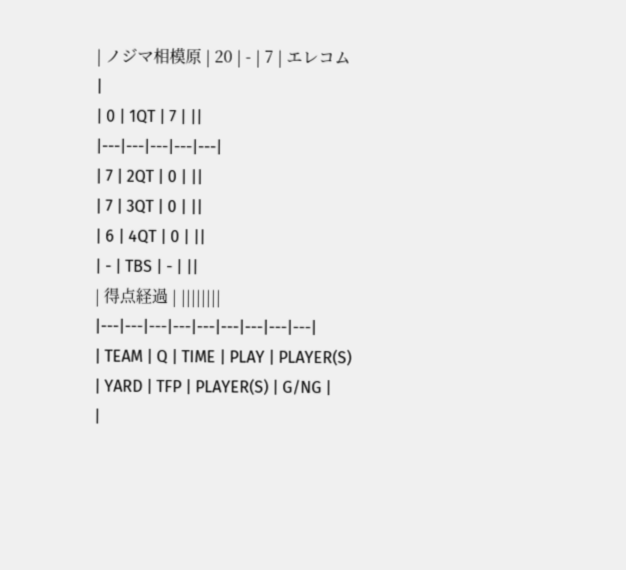| ノジマ相模原 | 20 | - | 7 | エレコム |
| 0 | 1QT | 7 | ||
|---|---|---|---|---|
| 7 | 2QT | 0 | ||
| 7 | 3QT | 0 | ||
| 6 | 4QT | 0 | ||
| - | TBS | - | ||
| 得点経過 | ||||||||
|---|---|---|---|---|---|---|---|---|
| TEAM | Q | TIME | PLAY | PLAYER(S) | YARD | TFP | PLAYER(S) | G/NG |
|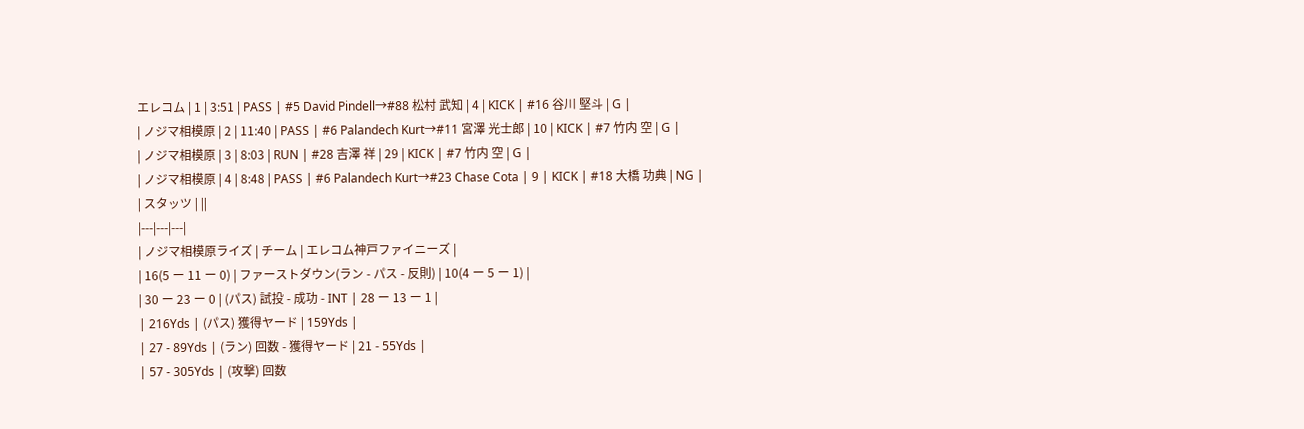エレコム | 1 | 3:51 | PASS | #5 David Pindell→#88 松村 武知 | 4 | KICK | #16 谷川 堅斗 | G |
| ノジマ相模原 | 2 | 11:40 | PASS | #6 Palandech Kurt→#11 宮澤 光士郎 | 10 | KICK | #7 竹内 空 | G |
| ノジマ相模原 | 3 | 8:03 | RUN | #28 吉澤 祥 | 29 | KICK | #7 竹内 空 | G |
| ノジマ相模原 | 4 | 8:48 | PASS | #6 Palandech Kurt→#23 Chase Cota | 9 | KICK | #18 大橋 功典 | NG |
| スタッツ | ||
|---|---|---|
| ノジマ相模原ライズ | チーム | エレコム神戸ファイニーズ |
| 16(5 ー 11 ー 0) | ファーストダウン(ラン - パス - 反則) | 10(4 ー 5 ー 1) |
| 30 ー 23 ー 0 | (パス) 試投 - 成功 - INT | 28 ー 13 ー 1 |
| 216Yds | (パス) 獲得ヤード | 159Yds |
| 27 - 89Yds | (ラン) 回数 - 獲得ヤード | 21 - 55Yds |
| 57 - 305Yds | (攻撃) 回数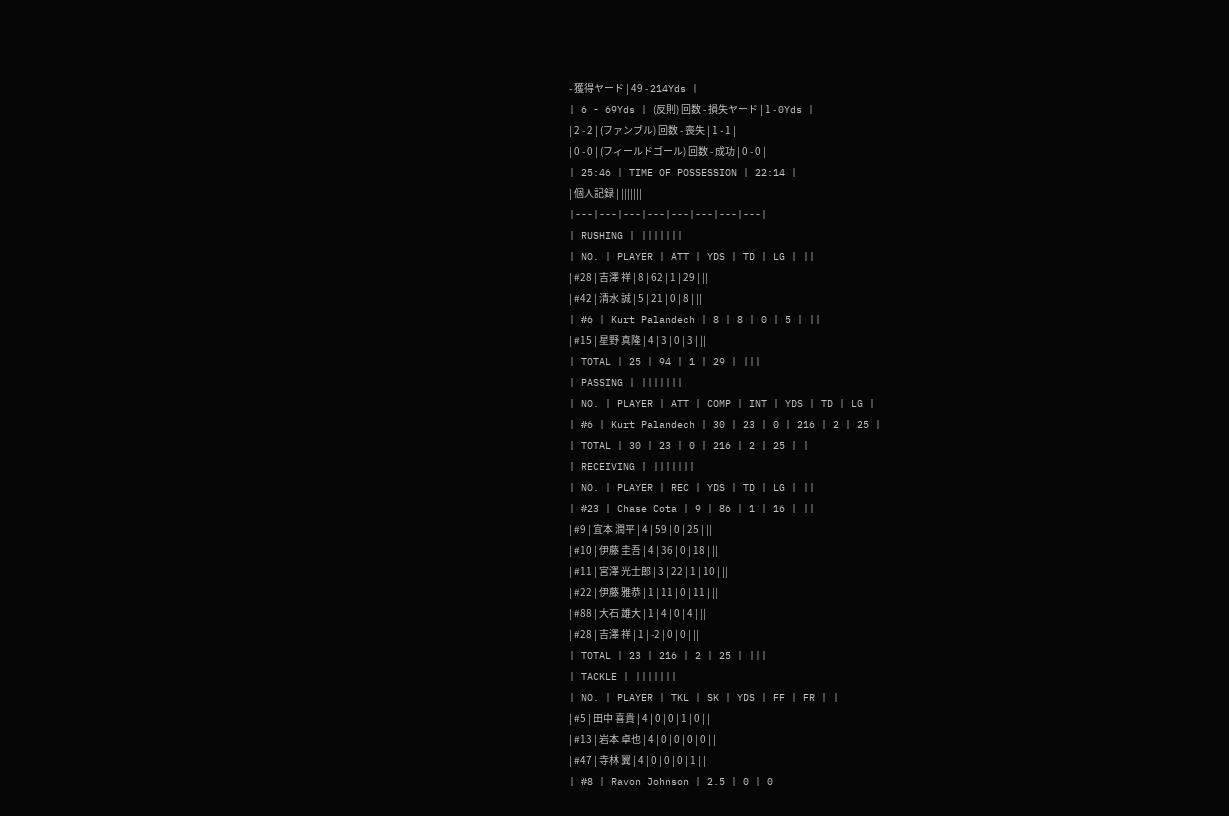- 獲得ヤード | 49 - 214Yds |
| 6 - 69Yds | (反則) 回数 - 損失ヤード | 1 - 0Yds |
| 2 - 2 | (ファンブル) 回数 - 喪失 | 1 - 1 |
| 0 - 0 | (フィールドゴール) 回数 - 成功 | 0 - 0 |
| 25:46 | TIME OF POSSESSION | 22:14 |
| 個人記録 | |||||||
|---|---|---|---|---|---|---|---|
| RUSHING | |||||||
| NO. | PLAYER | ATT | YDS | TD | LG | ||
| #28 | 吉澤 祥 | 8 | 62 | 1 | 29 | ||
| #42 | 清水 誠 | 5 | 21 | 0 | 8 | ||
| #6 | Kurt Palandech | 8 | 8 | 0 | 5 | ||
| #15 | 星野 真隆 | 4 | 3 | 0 | 3 | ||
| TOTAL | 25 | 94 | 1 | 29 | |||
| PASSING | |||||||
| NO. | PLAYER | ATT | COMP | INT | YDS | TD | LG |
| #6 | Kurt Palandech | 30 | 23 | 0 | 216 | 2 | 25 |
| TOTAL | 30 | 23 | 0 | 216 | 2 | 25 | |
| RECEIVING | |||||||
| NO. | PLAYER | REC | YDS | TD | LG | ||
| #23 | Chase Cota | 9 | 86 | 1 | 16 | ||
| #9 | 宜本 潤平 | 4 | 59 | 0 | 25 | ||
| #10 | 伊藤 圭吾 | 4 | 36 | 0 | 18 | ||
| #11 | 宮澤 光士郎 | 3 | 22 | 1 | 10 | ||
| #22 | 伊藤 雅恭 | 1 | 11 | 0 | 11 | ||
| #88 | 大石 雄大 | 1 | 4 | 0 | 4 | ||
| #28 | 吉澤 祥 | 1 | -2 | 0 | 0 | ||
| TOTAL | 23 | 216 | 2 | 25 | |||
| TACKLE | |||||||
| NO. | PLAYER | TKL | SK | YDS | FF | FR | |
| #5 | 田中 喜貴 | 4 | 0 | 0 | 1 | 0 | |
| #13 | 岩本 卓也 | 4 | 0 | 0 | 0 | 0 | |
| #47 | 寺林 翼 | 4 | 0 | 0 | 0 | 1 | |
| #8 | Ravon Johnson | 2.5 | 0 | 0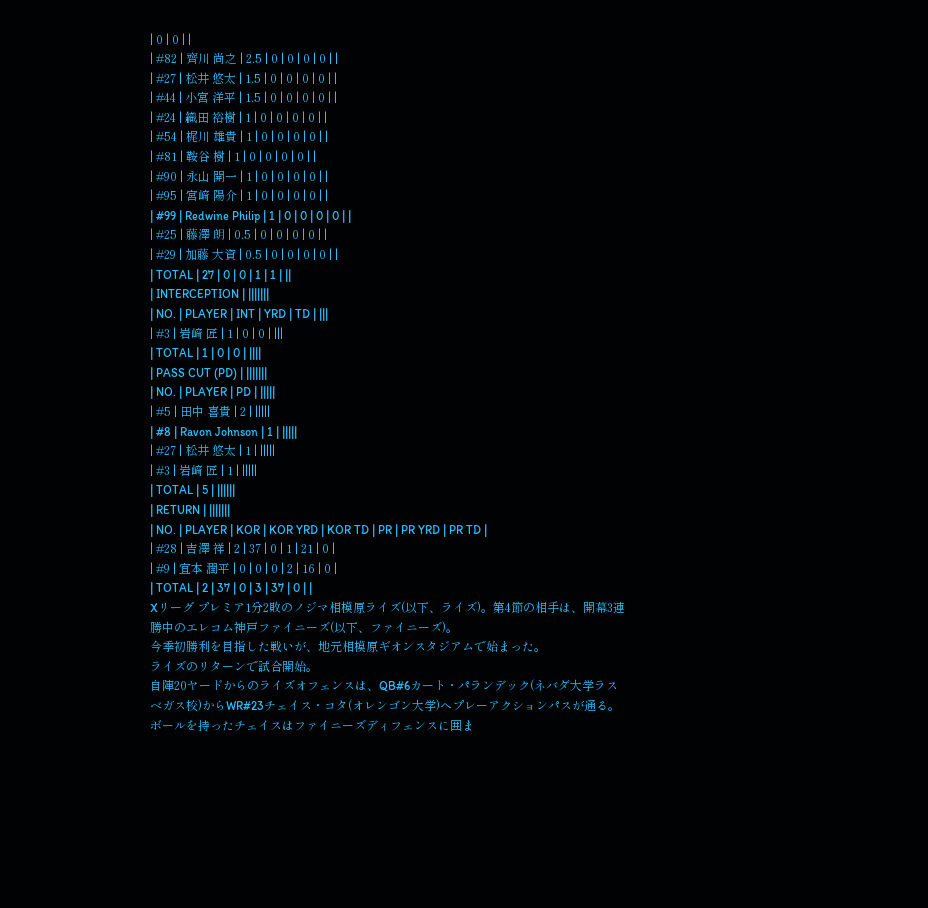| 0 | 0 | |
| #82 | 齊川 尚之 | 2.5 | 0 | 0 | 0 | 0 | |
| #27 | 松井 悠太 | 1.5 | 0 | 0 | 0 | 0 | |
| #44 | 小宮 洋平 | 1.5 | 0 | 0 | 0 | 0 | |
| #24 | 織田 裕樹 | 1 | 0 | 0 | 0 | 0 | |
| #54 | 梶川 雄貴 | 1 | 0 | 0 | 0 | 0 | |
| #81 | 鞍谷 樹 | 1 | 0 | 0 | 0 | 0 | |
| #90 | 永山 開一 | 1 | 0 | 0 | 0 | 0 | |
| #95 | 宮﨑 陽介 | 1 | 0 | 0 | 0 | 0 | |
| #99 | Redwine Philip | 1 | 0 | 0 | 0 | 0 | |
| #25 | 藤澤 朗 | 0.5 | 0 | 0 | 0 | 0 | |
| #29 | 加藤 大資 | 0.5 | 0 | 0 | 0 | 0 | |
| TOTAL | 27 | 0 | 0 | 1 | 1 | ||
| INTERCEPTION | |||||||
| NO. | PLAYER | INT | YRD | TD | |||
| #3 | 岩﨑 匠 | 1 | 0 | 0 | |||
| TOTAL | 1 | 0 | 0 | ||||
| PASS CUT (PD) | |||||||
| NO. | PLAYER | PD | |||||
| #5 | 田中 喜貴 | 2 | |||||
| #8 | Ravon Johnson | 1 | |||||
| #27 | 松井 悠太 | 1 | |||||
| #3 | 岩﨑 匠 | 1 | |||||
| TOTAL | 5 | ||||||
| RETURN | |||||||
| NO. | PLAYER | KOR | KOR YRD | KOR TD | PR | PR YRD | PR TD |
| #28 | 吉澤 祥 | 2 | 37 | 0 | 1 | 21 | 0 |
| #9 | 宜本 潤平 | 0 | 0 | 0 | 2 | 16 | 0 |
| TOTAL | 2 | 37 | 0 | 3 | 37 | 0 | |
Xリーグ プレミア1分2敗のノジマ相模原ライズ(以下、ライズ)。第4節の相手は、開幕3連勝中のエレコム神戸ファイニーズ(以下、ファイニーズ)。
今季初勝利を目指した戦いが、地元相模原ギオンスタジアムで始まった。
ライズのリターンで試合開始。
自陣20ヤードからのライズオフェンスは、QB#6カート・パランデック(ネバダ大学ラスベガス校)からWR#23チェイス・コタ(オレンゴン大学)へプレーアクションパスが通る。ボールを持ったチェイスはファイニーズディフェンスに囲ま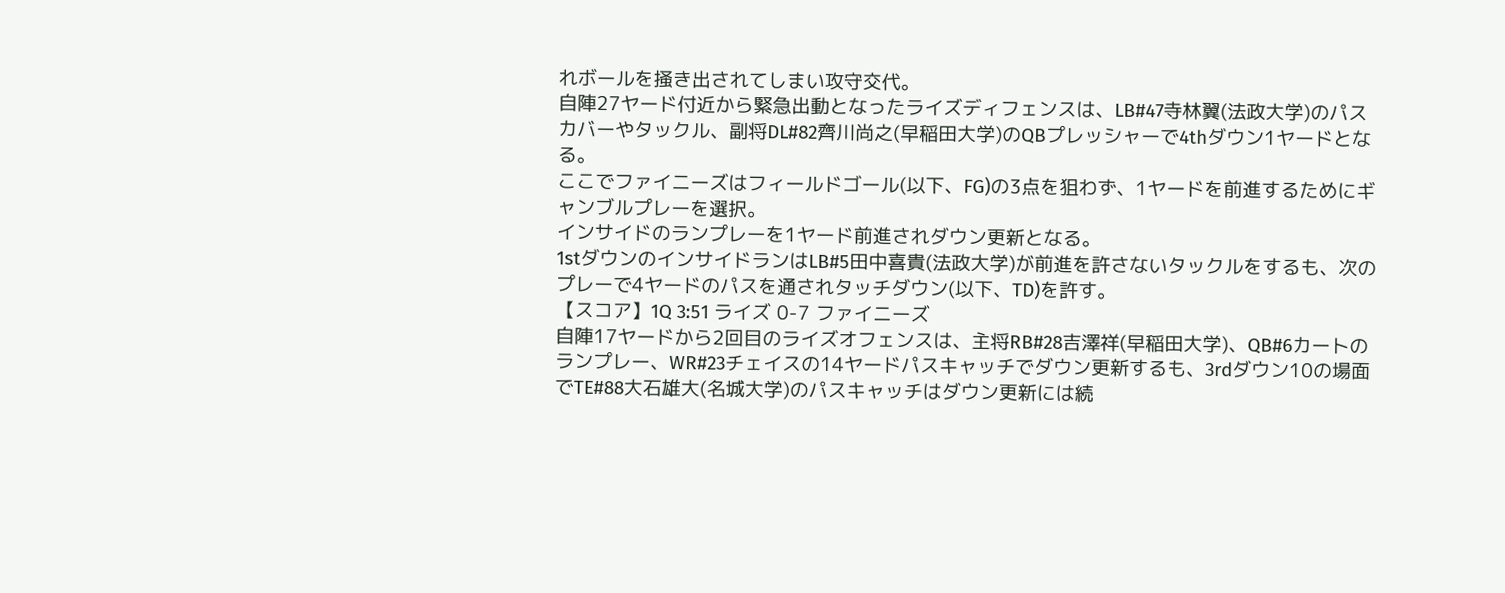れボールを掻き出されてしまい攻守交代。
自陣27ヤード付近から緊急出動となったライズディフェンスは、LB#47寺林翼(法政大学)のパスカバーやタックル、副将DL#82齊川尚之(早稲田大学)のQBプレッシャーで4thダウン1ヤードとなる。
ここでファイニーズはフィールドゴール(以下、FG)の3点を狙わず、1ヤードを前進するためにギャンブルプレーを選択。
インサイドのランプレーを1ヤード前進されダウン更新となる。
1stダウンのインサイドランはLB#5田中喜貴(法政大学)が前進を許さないタックルをするも、次のプレーで4ヤードのパスを通されタッチダウン(以下、TD)を許す。
【スコア】1Q 3:51 ライズ 0-7 ファイニーズ
自陣17ヤードから2回目のライズオフェンスは、主将RB#28吉澤祥(早稲田大学)、QB#6カートのランプレー、WR#23チェイスの14ヤードパスキャッチでダウン更新するも、3rdダウン10の場面でTE#88大石雄大(名城大学)のパスキャッチはダウン更新には続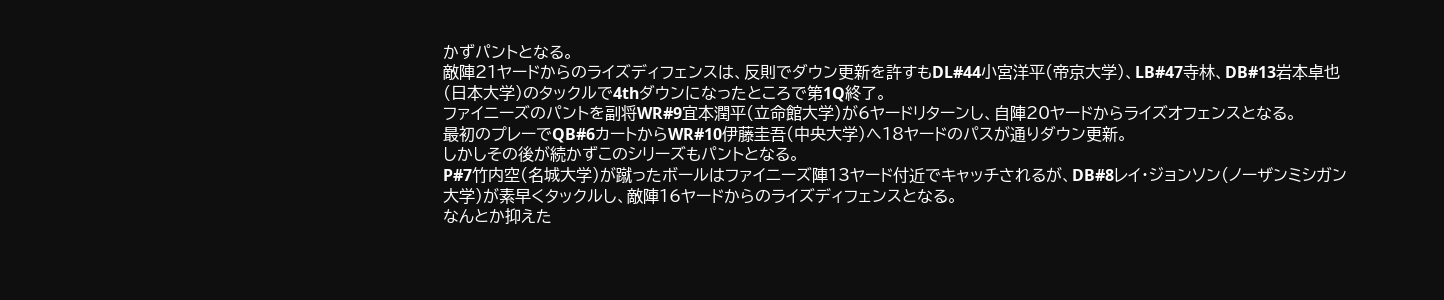かずパントとなる。
敵陣21ヤードからのライズディフェンスは、反則でダウン更新を許すもDL#44小宮洋平(帝京大学)、LB#47寺林、DB#13岩本卓也(日本大学)のタックルで4thダウンになったところで第1Q終了。
ファイニーズのパントを副将WR#9宜本潤平(立命館大学)が6ヤードリターンし、自陣20ヤードからライズオフェンスとなる。
最初のプレーでQB#6カートからWR#10伊藤圭吾(中央大学)へ18ヤードのパスが通りダウン更新。
しかしその後が続かずこのシリーズもパントとなる。
P#7竹内空(名城大学)が蹴ったボールはファイニーズ陣13ヤード付近でキャッチされるが、DB#8レイ・ジョンソン(ノーザンミシガン大学)が素早くタックルし、敵陣16ヤードからのライズディフェンスとなる。
なんとか抑えた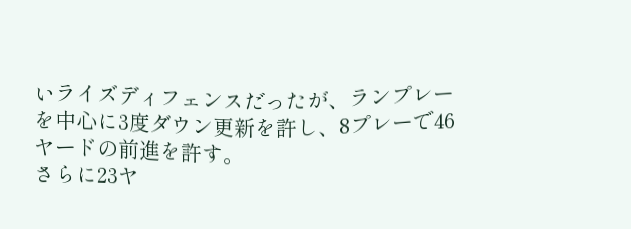いライズディフェンスだったが、ランプレーを中心に3度ダウン更新を許し、8プレーで46ヤードの前進を許す。
さらに23ヤ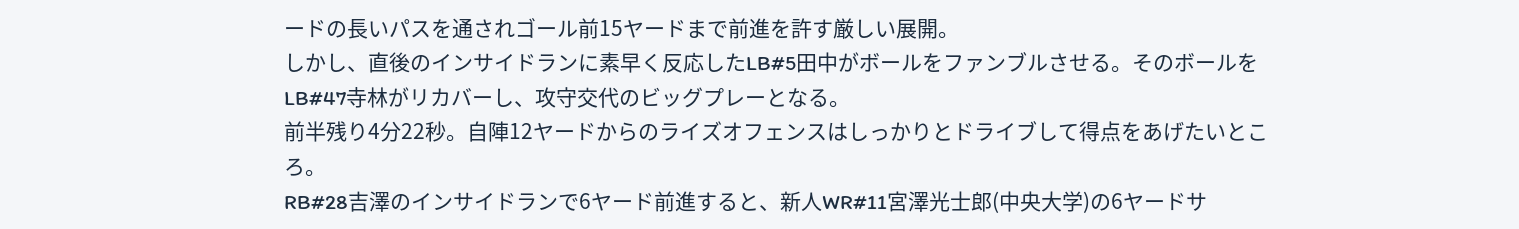ードの長いパスを通されゴール前15ヤードまで前進を許す厳しい展開。
しかし、直後のインサイドランに素早く反応したLB#5田中がボールをファンブルさせる。そのボールをLB#47寺林がリカバーし、攻守交代のビッグプレーとなる。
前半残り4分22秒。自陣12ヤードからのライズオフェンスはしっかりとドライブして得点をあげたいところ。
RB#28吉澤のインサイドランで6ヤード前進すると、新人WR#11宮澤光士郎(中央大学)の6ヤードサ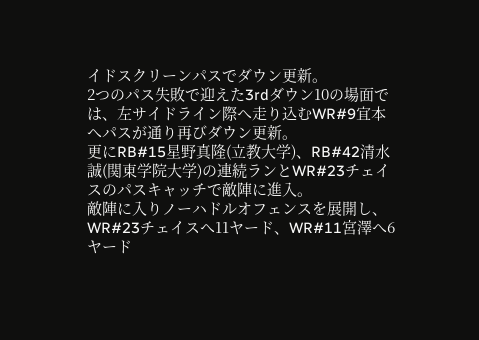イドスクリーンパスでダウン更新。
2つのパス失敗で迎えた3rdダウン10の場面では、左サイドライン際へ走り込むWR#9宜本へパスが通り再びダウン更新。
更にRB#15星野真隆(立教大学)、RB#42清水誠(関東学院大学)の連続ランとWR#23チェイスのパスキャッチで敵陣に進入。
敵陣に入りノーハドルオフェンスを展開し、WR#23チェイスへ11ヤード、WR#11宮澤へ6ヤード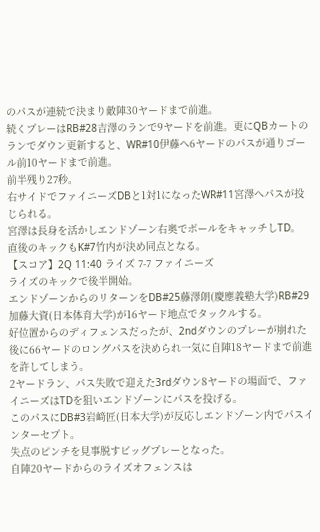のパスが連続で決まり敵陣30ヤードまで前進。
続くプレーはRB#28吉澤のランで9ヤードを前進。更にQBカートのランでダウン更新すると、WR#10伊藤へ6ヤードのパスが通りゴール前10ヤードまで前進。
前半残り27秒。
右サイドでファイニーズDBと1対1になったWR#11宮澤へパスが投じられる。
宮澤は長身を活かしエンドゾーン右奥でボールをキャッチしTD。
直後のキックもK#7竹内が決め同点となる。
【スコア】2Q 11:40 ライズ 7-7 ファイニーズ
ライズのキックで後半開始。
エンドゾーンからのリターンをDB#25藤澤朗(慶應義塾大学)RB#29加藤大資(日本体育大学)が16ヤード地点でタックルする。
好位置からのディフェンスだったが、2ndダウンのプレーが崩れた後に66ヤードのロングパスを決められ一気に自陣18ヤードまで前進を許してしまう。
2ヤードラン、パス失敗で迎えた3rdダウン8ヤードの場面で、ファイニーズはTDを狙いエンドゾーンにパスを投げる。
このパスにDB#3岩﨑匠(日本大学)が反応しエンドゾーン内でパスインターセプト。
失点のピンチを見事脱すビッグプレーとなった。
自陣20ヤードからのライズオフェンスは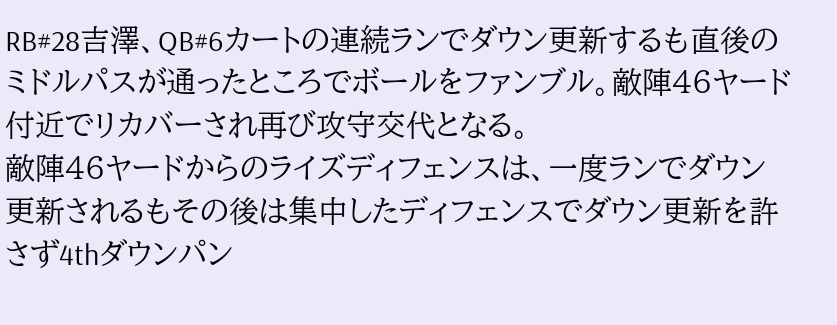RB#28吉澤、QB#6カートの連続ランでダウン更新するも直後のミドルパスが通ったところでボールをファンブル。敵陣46ヤード付近でリカバーされ再び攻守交代となる。
敵陣46ヤードからのライズディフェンスは、一度ランでダウン更新されるもその後は集中したディフェンスでダウン更新を許さず4thダウンパン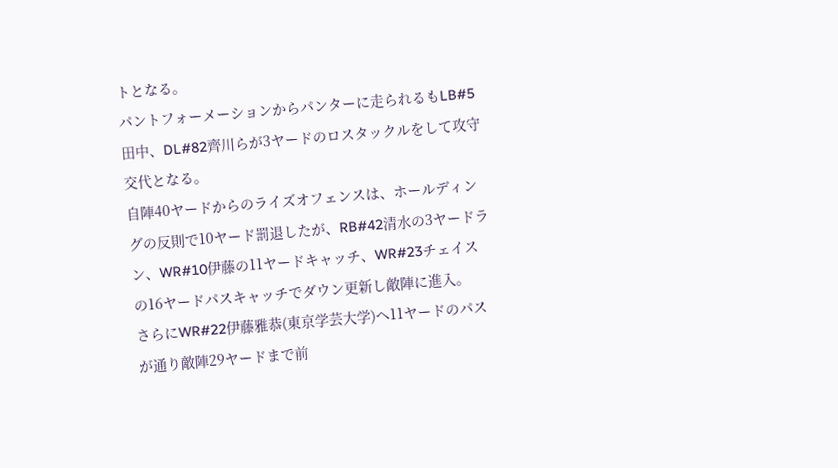トとなる。
パントフォーメーションからパンターに走られるもLB#5田中、DL#82齊川らが3ヤードのロスタックルをして攻守交代となる。
自陣40ヤードからのライズオフェンスは、ホールディングの反則で10ヤード罰退したが、RB#42清水の3ヤードラン、WR#10伊藤の11ヤードキャッチ、WR#23チェイスの16ヤードパスキャッチでダウン更新し敵陣に進入。
さらにWR#22伊藤雅恭(東京学芸大学)へ11ヤードのパスが通り敵陣29ヤードまで前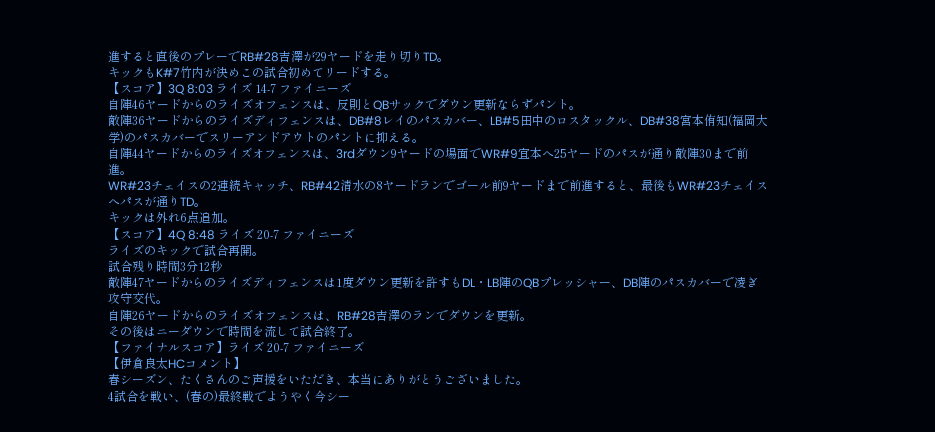進すると直後のプレーでRB#28吉澤が29ヤードを走り切りTD。
キックもK#7竹内が決めこの試合初めてリードする。
【スコア】3Q 8:03 ライズ 14-7 ファイニーズ
自陣46ヤードからのライズオフェンスは、反則とQBサックでダウン更新ならずパント。
敵陣36ヤードからのライズディフェンスは、DB#8レイのパスカバー、LB#5田中のロスタックル、DB#38宮本侑知(福岡大学)のパスカバーでスリーアンドアウトのパントに抑える。
自陣44ヤードからのライズオフェンスは、3rdダウン9ヤードの場面でWR#9宜本へ25ヤードのパスが通り敵陣30まで前進。
WR#23チェイスの2連続キャッチ、RB#42清水の8ヤードランでゴール前9ヤードまで前進すると、最後もWR#23チェイスへパスが通りTD。
キックは外れ6点追加。
【スコア】4Q 8:48 ライズ 20-7 ファイニーズ
ライズのキックで試合再開。
試合残り時間3分12秒
敵陣47ヤードからのライズディフェンスは1度ダウン更新を許すもDL・LB陣のQBプレッシャー、DB陣のパスカバーで凌ぎ攻守交代。
自陣26ヤードからのライズオフェンスは、RB#28吉澤のランでダウンを更新。
その後はニーダウンで時間を流して試合終了。
【ファイナルスコア】ライズ 20-7 ファイニーズ
【伊倉良太HCコメント】
春シーズン、たくさんのご声援をいただき、本当にありがとうございました。
4試合を戦い、(春の)最終戦でようやく今シー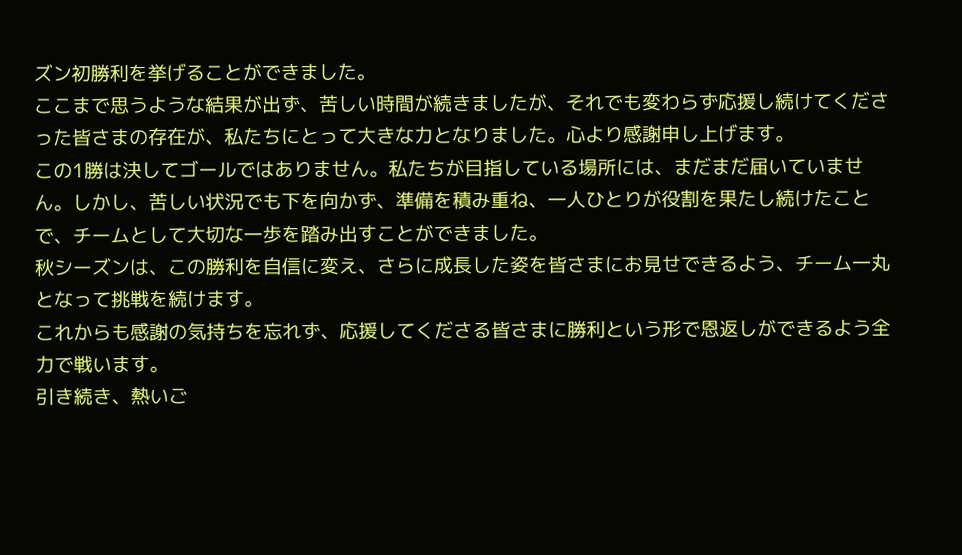ズン初勝利を挙げることができました。
ここまで思うような結果が出ず、苦しい時間が続きましたが、それでも変わらず応援し続けてくださった皆さまの存在が、私たちにとって大きな力となりました。心より感謝申し上げます。
この1勝は決してゴールではありません。私たちが目指している場所には、まだまだ届いていません。しかし、苦しい状況でも下を向かず、準備を積み重ね、一人ひとりが役割を果たし続けたことで、チームとして大切な一歩を踏み出すことができました。
秋シーズンは、この勝利を自信に変え、さらに成長した姿を皆さまにお見せできるよう、チーム一丸となって挑戦を続けます。
これからも感謝の気持ちを忘れず、応援してくださる皆さまに勝利という形で恩返しができるよう全力で戦います。
引き続き、熱いご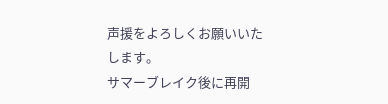声援をよろしくお願いいたします。
サマーブレイク後に再開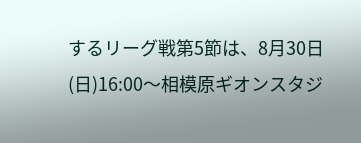するリーグ戦第5節は、8月30日(日)16:00〜相模原ギオンスタジ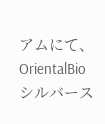アムにて、OrientalBioシルバース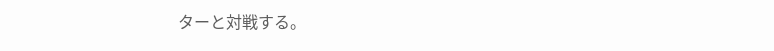ターと対戦する。